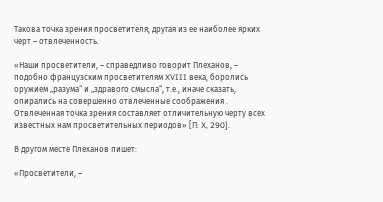Такова точка зрения просветителя; другая из ее наиболее ярких черт – отвлеченность.

«Наши просветители, – справедливо говорит Плеханов, – подобно французским просветителям XVIII века, боролись оружием „разума“ и „здравого смысла“, т.е., иначе сказать, опирались на совершенно отвлеченные соображения . Отвлеченная точка зрения составляет отличительную черту всех известных нам просветительных периодов» [П: X, 290].

В другом месте Плеханов пишет:

«Просветители, –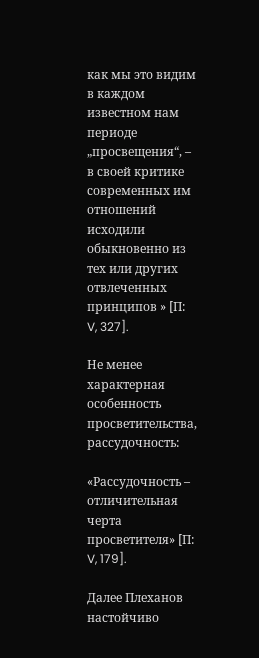как мы это видим в каждом известном нам периоде „просвещения“, – в своей критике современных им отношений исходили обыкновенно из тех или других отвлеченных принципов » [П: V, 327].

Не менее характерная особенность просветительства, рассудочность:

«Рассудочность – отличительная черта просветителя» [П: V, 179].

Далее Плеханов настойчиво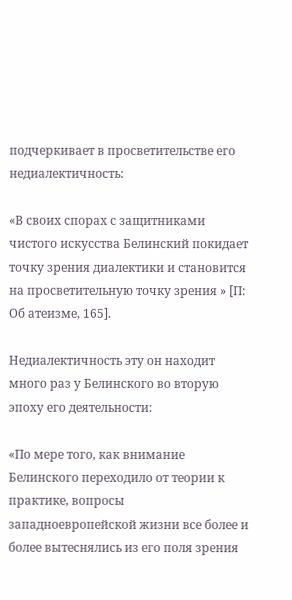подчеркивает в просветительстве его недиалектичность:

«В своих спорах с защитниками чистого искусства Белинский покидает точку зрения диалектики и становится на просветительную точку зрения » [П: Об атеизме, 165].

Недиалектичность эту он находит много раз у Белинского во вторую эпоху его деятельности:

«По мере того, как внимание Белинского переходило от теории к практике, вопросы западноевропейской жизни все более и более вытеснялись из его поля зрения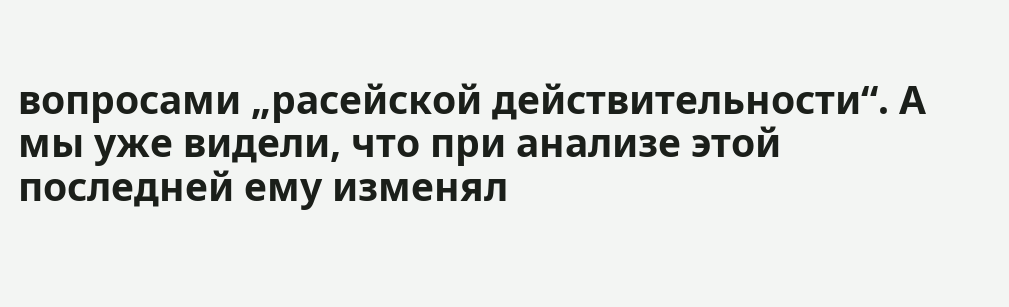вопросами „расейской действительности“. А мы уже видели, что при анализе этой последней ему изменял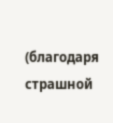(благодаря страшной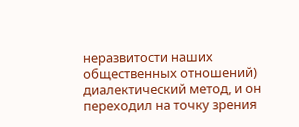неразвитости наших общественных отношений) диалектический метод, и он переходил на точку зрения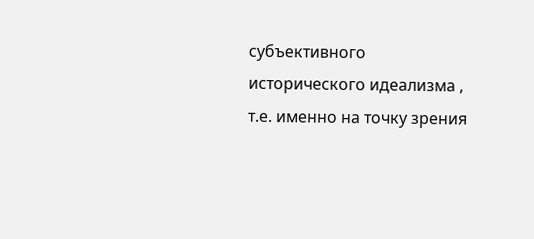субъективного исторического идеализма , т.е. именно на точку зрения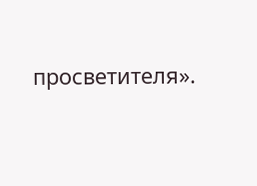просветителя».